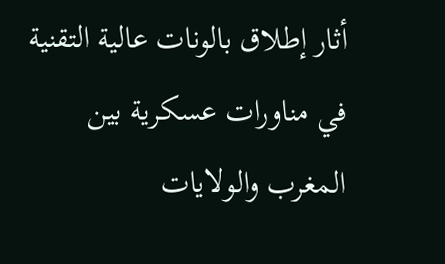أثار إطلاق بالونات عالية التقنية في مناورات عسكرية بين المغرب والولايات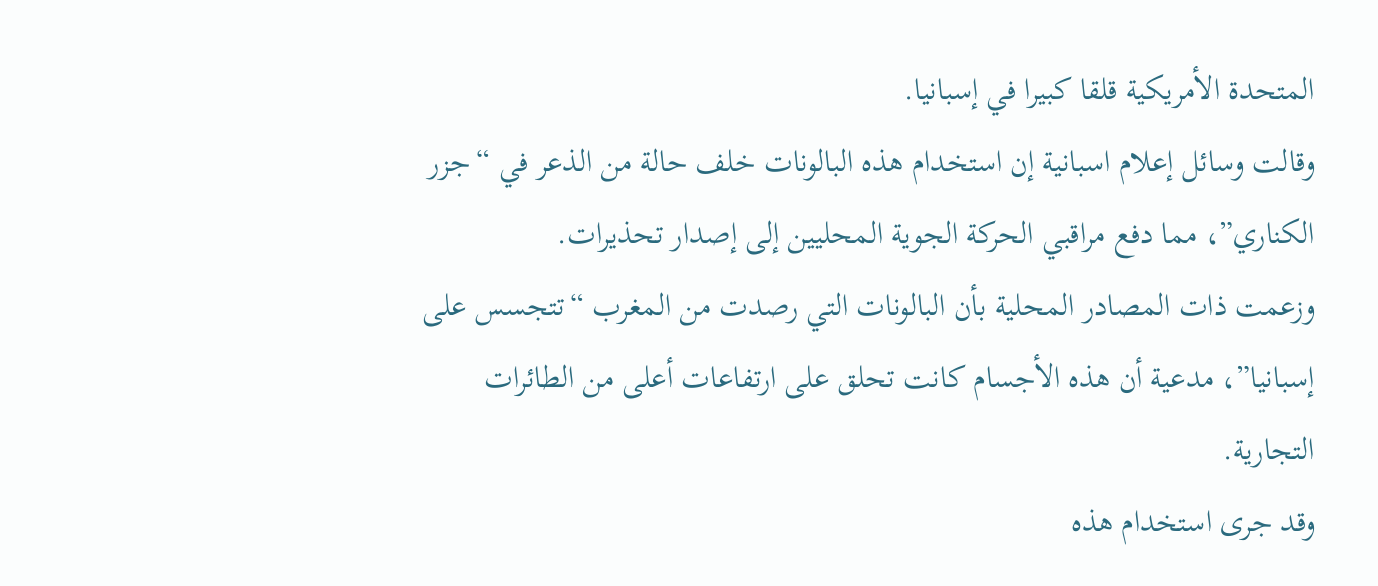المتحدة الأمريكية قلقا كبيرا في إسبانيا.
وقالت وسائل إعلام اسبانية إن استخدام هذه البالونات خلف حالة من الذعر في “جزر الكناري”، مما دفع مراقبي الحركة الجوية المحليين إلى إصدار تحذيرات.
وزعمت ذات المصادر المحلية بأن البالونات التي رصدت من المغرب “تتجسس على إسبانيا”، مدعية أن هذه الأجسام كانت تحلق على ارتفاعات أعلى من الطائرات التجارية.
وقد جرى استخدام هذه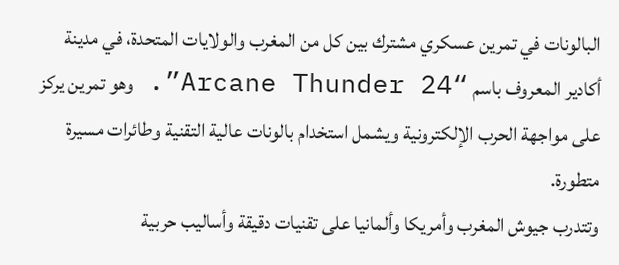البالونات في تمرين عسكري مشترك بين كل من المغرب والولايات المتحدة، في مدينة أكادير المعروف باسم “Arcane Thunder 24”. وهو تمرين يركز على مواجهة الحرب الإلكترونية ويشمل استخدام بالونات عالية التقنية وطائرات مسيرة متطورة.
وتتدرب جيوش المغرب وأمريكا وألمانيا على تقنيات دقيقة وأساليب حربية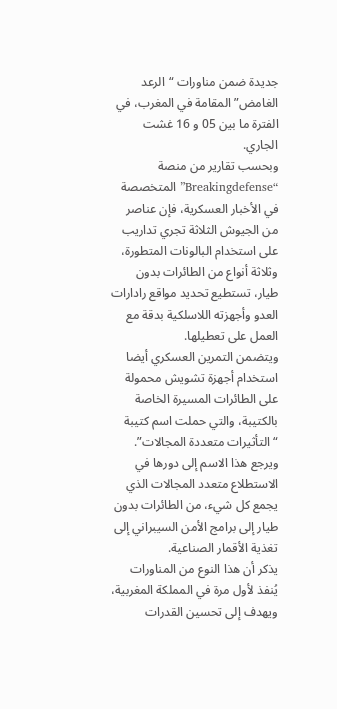جديدة ضمن مناورات “الرعد الغامض” المقامة في المغرب، في الفترة ما بين 05 و 16 غشت الجاري.
وبحسب تقارير من منصة “Breakingdefense” المتخصصة في الأخبار العسكرية، فإن عناصر من الجيوش الثلاثة تجري تداريب على استخدام البالونات المتطورة، وثلاثة أنواع من الطائرات بدون طيار، تستطيع تحديد مواقع رادارات العدو وأجهزته اللاسلكية بدقة مع العمل على تعطيلها.
ويتضمن التمرين العسكري أيضا استخدام أجهزة تشويش محمولة على الطائرات المسيرة الخاصة بالكتيبة، والتي حملت اسم كتيبة “التأثيرات متعددة المجالات”. ويرجع هذا الاسم إلى دورها في الاستطلاع متعدد المجالات الذي يجمع كل شيء، من الطائرات بدون طيار إلى برامج الأمن السيبراني إلى تغذية الأقمار الصناعية.
يذكر أن هذا النوع من المناورات يُنفذ لأول مرة في المملكة المغربية، ويهدف إلى تحسين القدرات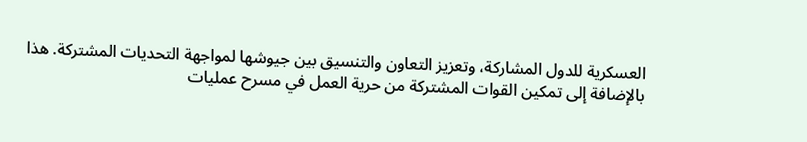العسكرية للدول المشاركة، وتعزيز التعاون والتنسيق بين جيوشها لمواجهة التحديات المشتركة. هذا بالإضافة إلى تمكين القوات المشتركة من حرية العمل في مسرح عمليات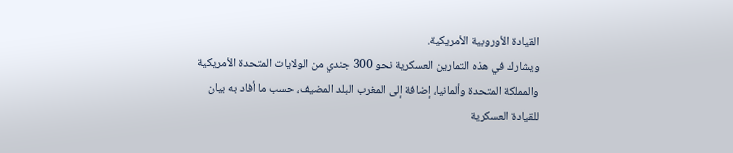القيادة الأوروبية الأمريكية.
ويشارك في هذه التمارين العسكرية نحو 300 جندي من الولايات المتحدة الأمريكية والمملكة المتحدة وألمانيا، إضافة إلى المغرب البلد المضيف، حسب ما أفاد به بيان للقيادة العسكرية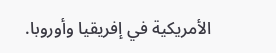الأمريكية في إفريقيا وأوروبا.